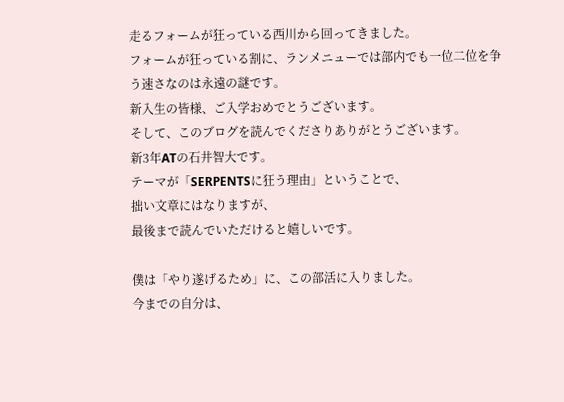走るフォームが狂っている西川から回ってきました。
フォームが狂っている割に、ランメニューでは部内でも一位二位を争う速さなのは永遠の謎です。
新入生の皆様、ご入学おめでとうございます。
そして、このブログを読んでくださりありがとうございます。
新3年ATの石井智大です。
テーマが「SERPENTSに狂う理由」ということで、
拙い文章にはなりますが、
最後まで読んでいただけると嬉しいです。

僕は「やり遂げるため」に、この部活に入りました。
今までの自分は、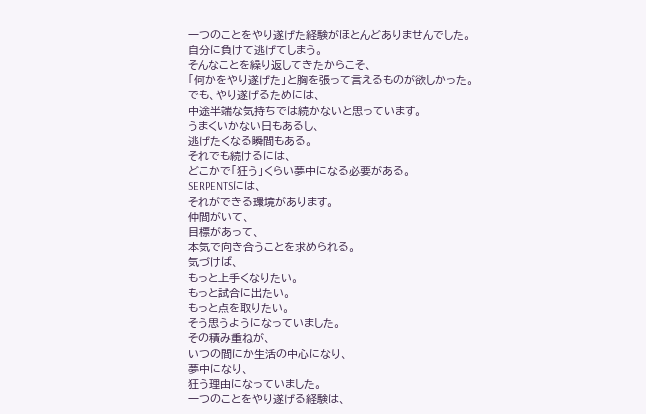一つのことをやり遂げた経験がほとんどありませんでした。
自分に負けて逃げてしまう。
そんなことを繰り返してきたからこそ、
「何かをやり遂げた」と胸を張って言えるものが欲しかった。
でも、やり遂げるためには、
中途半端な気持ちでは続かないと思っています。
うまくいかない日もあるし、
逃げたくなる瞬間もある。
それでも続けるには、
どこかで「狂う」くらい夢中になる必要がある。
SERPENTSには、
それができる環境があります。
仲間がいて、
目標があって、
本気で向き合うことを求められる。
気づけば、
もっと上手くなりたい。
もっと試合に出たい。
もっと点を取りたい。
そう思うようになっていました。
その積み重ねが、
いつの間にか生活の中心になり、
夢中になり、
狂う理由になっていました。
一つのことをやり遂げる経験は、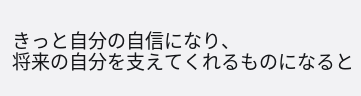きっと自分の自信になり、
将来の自分を支えてくれるものになると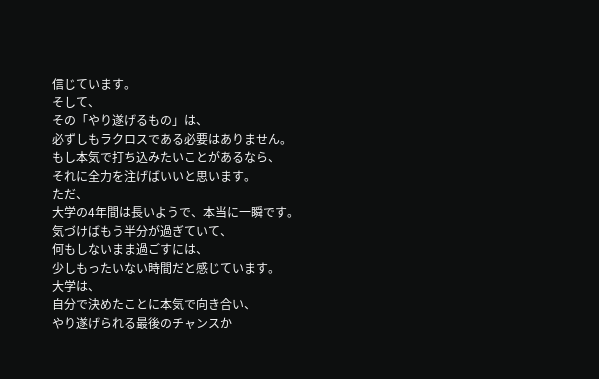信じています。
そして、
その「やり遂げるもの」は、
必ずしもラクロスである必要はありません。
もし本気で打ち込みたいことがあるなら、
それに全力を注げばいいと思います。
ただ、
大学の4年間は長いようで、本当に一瞬です。
気づけばもう半分が過ぎていて、
何もしないまま過ごすには、
少しもったいない時間だと感じています。
大学は、
自分で決めたことに本気で向き合い、
やり遂げられる最後のチャンスか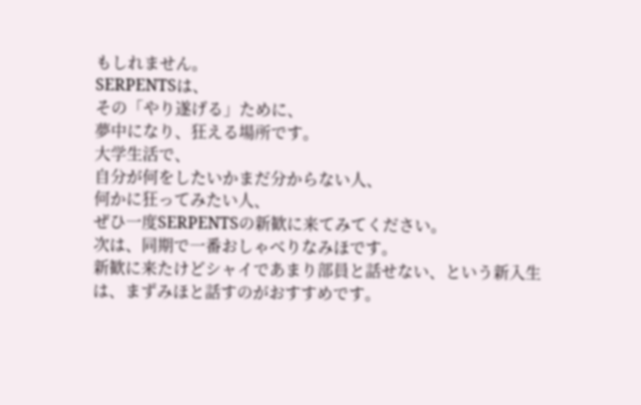もしれません。
SERPENTSは、
その「やり遂げる」ために、
夢中になり、狂える場所です。
大学生活で、
自分が何をしたいかまだ分からない人、
何かに狂ってみたい人、
ぜひ一度SERPENTSの新歓に来てみてください。
次は、同期で一番おしゃべりなみほです。
新歓に来たけどシャイであまり部員と話せない、という新入生は、まずみほと話すのがおすすめです。